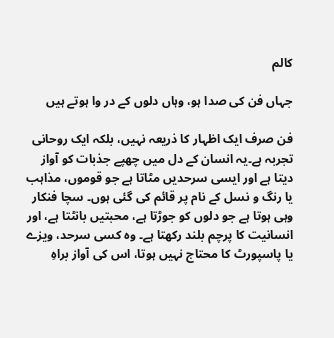کالم

جہاں فن کی صدا ہو، وہاں دلوں کے در وا ہوتے ہیں

فن صرف ایک اظہار کا ذریعہ نہیں، بلکہ ایک روحانی تجربہ ہے۔یہ انسان کے دل میں چھپے جذبات کو آواز دیتا ہے اور ایسی سرحدیں مٹاتا ہے جو قوموں، مذاہب یا رنگ و نسل کے نام پر قائم کی گئی ہوں۔ سچا فنکار وہی ہوتا ہے جو دلوں کو جوڑتا ہے، محبتیں بانٹتا ہے، اور انسانیت کا پرچم بلند رکھتا ہے۔ وہ کسی سرحد، ویزے یا پاسپورٹ کا محتاج نہیں ہوتا، اس کی آواز براہِ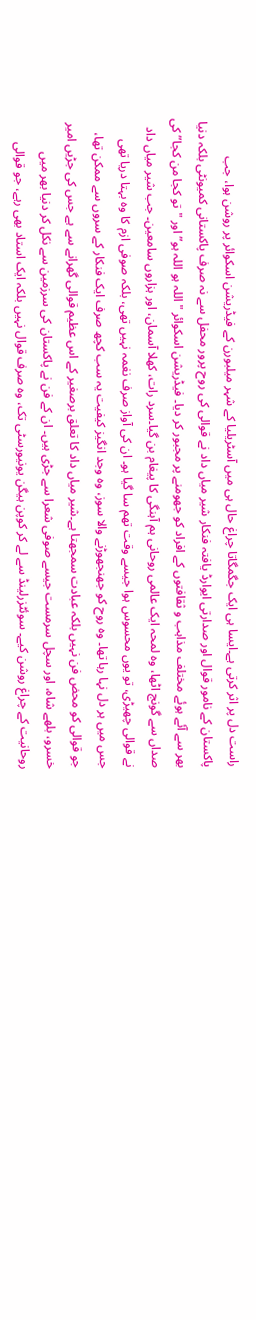راست دل پر اثر کرتی ہے۔ایسا ہی ایک جگمگاتا چراغ حال ہی میں آسٹریلیا کے شہر میلبورن کے فیڈریشن اسکوائر پر روشن ہوا، جب پاکستان کے نامور قوال اور صدارتی ایوارڈ یافتہ فنکار شیر میاں داد نے قوالی کی روح پرور محفل سے نہ صرف پاکستانی کمیونٹی بلکہ دنیا بھر سے آئے ہوئے مختلف مذاہب و ثقافتوں کے افراد کو جھومنے پر مجبور کر دیا۔ فیڈریشن اسکوائر "اللہ ہو اللہ ہو” اور "تو کجا من کجا” کی صداں سے گونج اٹھا، وہ لمحہ ایک عالمی روحانی ہم آہنگی کا پیغام بن گیا۔سرد رات، کھلا آسمان، اور ہزاروں سامعین۔ جب شیر میاں داد نے قوالی چھیڑی، تو یوں محسوس ہوا جیسے وقت تھم سا گیا ہو۔ ان کی آواز صرف نغمہ نہیں تھی، بلکہ صوفی ازم کا وہ بہتا دریا تھی جس میں ہر دل نہا رہا تھا۔ وہ روح کو جھنجھوڑنے والا سوز، وہ وجد انگیز کیفیت یہ سب کچھ صرف ایک فنکار کے سروں سے ممکن تھا، جو قوالی کو محض فن نہیں بلکہ عبادت سمجھتا ہے۔شیر میاں داد کا تعلق برصغیر کے اس عظیم قوالی گھرانے سے ہے جس کی جڑیں امیر خسرو، بلھے شاہ، اور سچل سرمست جیسے صوفی شعرا سے جڑی ہیں۔ ان کے فن نے پاکستان کی سرزمین سے نکل کر دنیا بھر میں روحانیت کے چراغ روشن کیے۔ سوئٹزرلینڈ سے لے کر کوپن ہیگن یونیورسٹی تک، وہ صرف قوال نہیں بلکہ ایک استاد بھی رہے، جو قوالی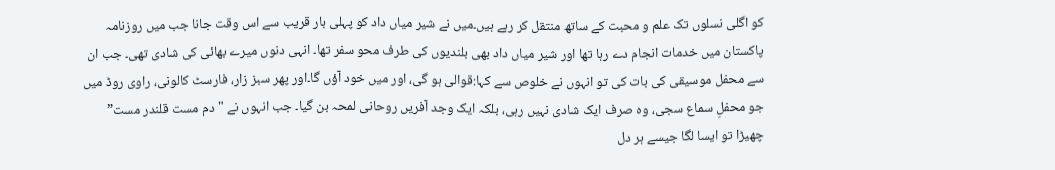کو اگلی نسلوں تک علم و محبت کے ساتھ منتقل کر رہے ہیں۔میں نے شیر میاں داد کو پہلی بار قریب سے اس وقت جانا جب میں روزنامہ پاکستان میں خدمات انجام دے رہا تھا اور شیر میاں داد بھی بلندیوں کی طرف محو سفر تھا۔ انہی دنوں میرے بھائی کی شادی تھی۔ جب ان سے محفل موسیقی کی بات کی تو انہوں نے خلوص سے کہا:قوالی ہو گی، اور میں خود آؤں گا۔اور پھر سبز زار، فارسٹ کالونی، راوی روڈ میں جو محفلِ سماع سجی، وہ صرف ایک شادی نہیں رہی، بلکہ ایک وجد آفریں روحانی لمحہ بن گیا۔ جب انہوں نے "دم مست قلندر مست” چھیڑا تو ایسا لگا جیسے ہر دل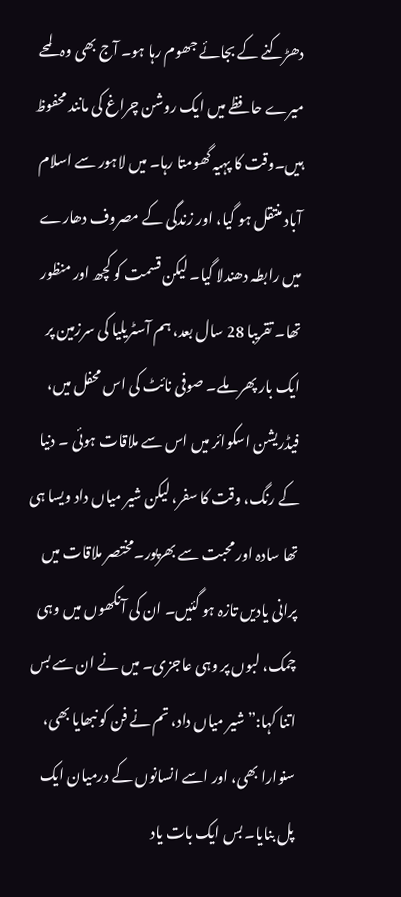دھڑکنے کے بجائے جھوم رہا ہو۔ آج بھی وہ لمحے میرے حافظے میں ایک روشن چراغ کی مانند محفوظ ہیں۔وقت کا پہیہ گھومتا رہا۔ میں لاہور سے اسلام آباد منتقل ہو گیا، اور زندگی کے مصروف دھارے میں رابطہ دھندلا گیا۔ لیکن قسمت کو کچھ اور منظور تھا۔ تقریبا 28 سال بعد، ہم آسٹریلیا کی سرزمین پر ایک بار پھر ملے۔ صوفی نائٹ کی اس محفل میں، فیڈریشن اسکوائر میں اس سے ملاقات ہوئی ۔ دنیا کے رنگ، وقت کا سفر، لیکن شیر میاں داد ویسا ہی تھا سادہ اور محبت سے بھرپور۔مختصر ملاقات میں پرانی یادیں تازہ ہو گئیں۔ ان کی آنکھوں میں وہی چمک، لبوں پر وہی عاجزی۔ میں نے ان سے بس اتنا کہا:”شیر میاں داد، تم نے فن کو نبھایا بھی، سنوارا بھی، اور اسے انسانوں کے درمیان ایک پل بنایا۔ بس ایک بات یاد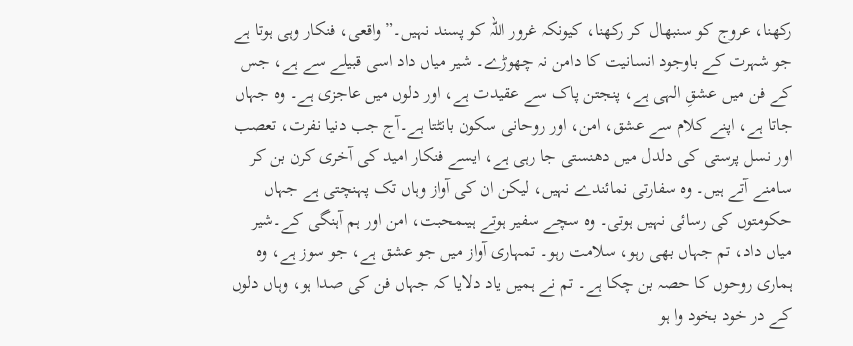رکھنا، عروج کو سنبھال کر رکھنا، کیونکہ غرور اللہ کو پسند نہیں۔” واقعی، فنکار وہی ہوتا ہے جو شہرت کے باوجود انسانیت کا دامن نہ چھوڑے۔ شیر میاں داد اسی قبیلے سے ہے، جس کے فن میں عشقِ الہی ہے، پنجتن پاک سے عقیدت ہے، اور دلوں میں عاجزی ہے۔ وہ جہاں جاتا ہے، اپنے کلام سے عشق، امن، اور روحانی سکون بانٹتا ہے۔آج جب دنیا نفرت، تعصب اور نسل پرستی کی دلدل میں دھنستی جا رہی ہے، ایسے فنکار امید کی آخری کرن بن کر سامنے آتے ہیں۔ وہ سفارتی نمائندے نہیں، لیکن ان کی آواز وہاں تک پہنچتی ہے جہاں حکومتوں کی رسائی نہیں ہوتی۔ وہ سچے سفیر ہوتے ہیںمحبت، امن اور ہم آہنگی کے۔شیر میاں داد، تم جہاں بھی رہو، سلامت رہو۔ تمہاری آواز میں جو عشق ہے، جو سوز ہے، وہ ہماری روحوں کا حصہ بن چکا ہے۔ تم نے ہمیں یاد دلایا کہ جہاں فن کی صدا ہو، وہاں دلوں کے در خود بخود وا ہو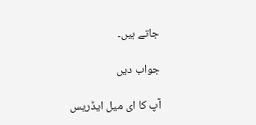جاتے ہیں۔

جواب دیں

آپ کا ای میل ایڈریس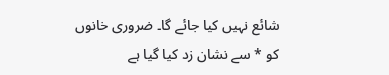شائع نہیں کیا جائے گا۔ ضروری خانوں کو * سے نشان زد کیا گیا ہے